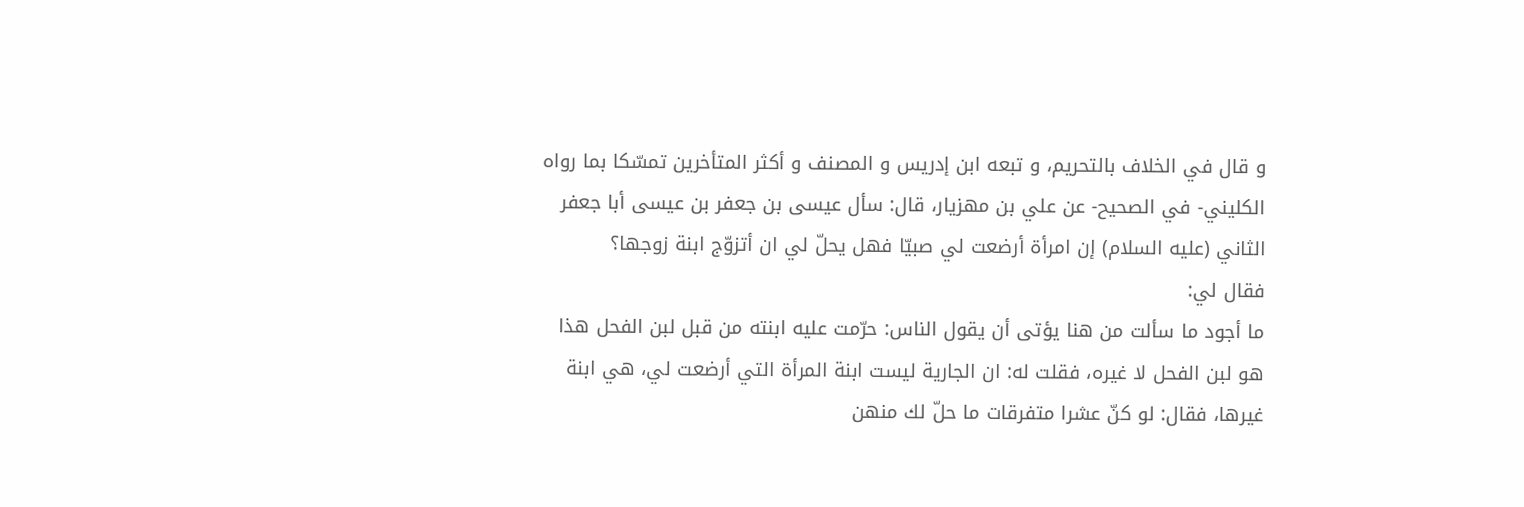و قال في الخلاف بالتحريم، و تبعه ابن إدريس و المصنف و أكثر المتأخرين تمسّكا بما رواه الكليني- في الصحيح- عن علي بن مهزيار، قال: سأل عيسى بن جعفر بن عيسى أبا جعفر الثاني (عليه السلام) إن امرأة أرضعت لي صبيّا فهل يحلّ لي ان أتزوّج ابنة زوجها؟
فقال لي:
ما أجود ما سألت من هنا يؤتى أن يقول الناس: حرّمت عليه ابنته من قبل لبن الفحل هذا هو لبن الفحل لا غيره، فقلت له: ان الجارية ليست ابنة المرأة التي أرضعت لي، هي ابنة غيرها، فقال: لو كنّ عشرا متفرقات ما حلّ لك منهن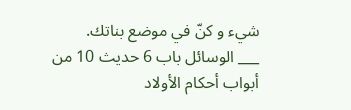شيء و كنّ في موضع بناتك.
___ الوسائل باب 6 حديث 10 من أبواب أحكام الأولاد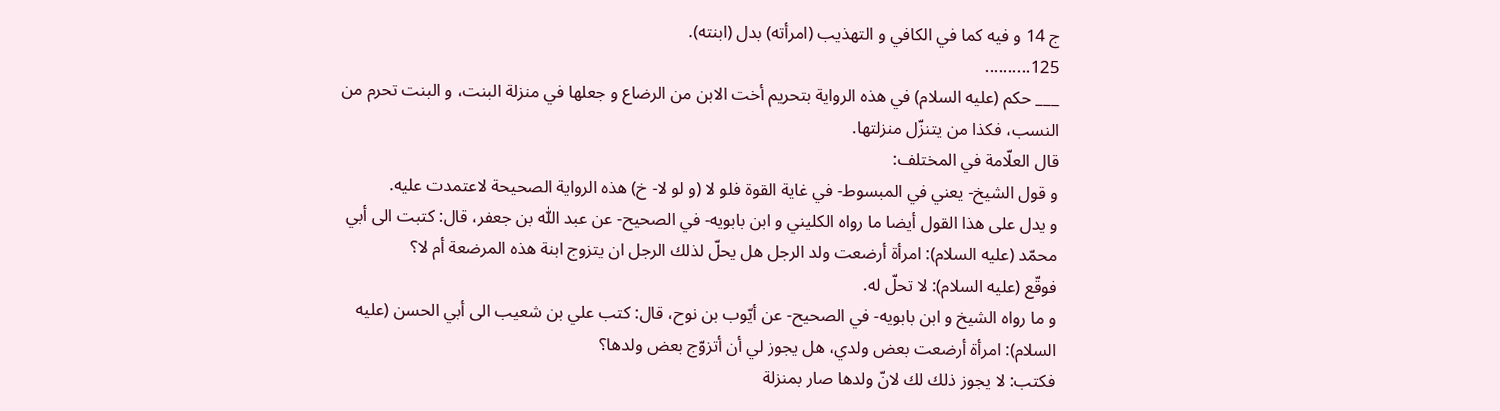ج 14 و فيه كما في الكافي و التهذيب (امرأته) بدل (ابنته).
125..........
___ حكم (عليه السلام) في هذه الرواية بتحريم أخت الابن من الرضاع و جعلها في منزلة البنت، و البنت تحرم من النسب، فكذا من يتنزّل منزلتها.
قال العلّامة في المختلف:
و قول الشيخ- يعني في المبسوط- في غاية القوة فلو لا (و لو لا- خ) هذه الرواية الصحيحة لاعتمدت عليه.
و يدل على هذا القول أيضا ما رواه الكليني و ابن بابويه- في الصحيح- عن عبد اللّٰه بن جعفر، قال: كتبت الى أبي محمّد (عليه السلام): امرأة أرضعت ولد الرجل هل يحلّ لذلك الرجل ان يتزوج ابنة هذه المرضعة أم لا؟
فوقّع (عليه السلام): لا تحلّ له.
و ما رواه الشيخ و ابن بابويه- في الصحيح- عن أيّوب بن نوح، قال: كتب علي بن شعيب الى أبي الحسن (عليه السلام): امرأة أرضعت بعض ولدي، هل يجوز لي أن أتزوّج بعض ولدها؟
فكتب: لا يجوز ذلك لك لانّ ولدها صار بمنزلة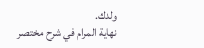ولدك.
نهاية المرام في شرح مختصر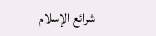شرائع الإسلام